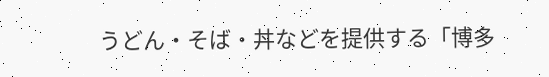うどん・そば・丼などを提供する「博多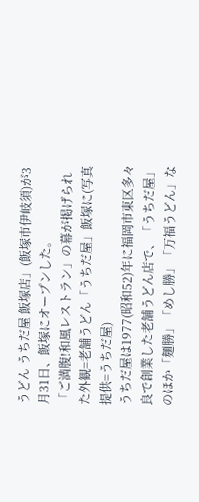うどん うちだ屋 飯塚店」(飯塚市伊岐須)が3月31日、飯塚にオープンした。
「ご満腹!和風レストラン」の幕が掲げられた外観=老舗うどん「うちだ屋」飯塚に(写真提供=うちだ屋)
うちだ屋は1977(昭和52)年に福岡市東区多々良で創業した老舗うどん店で、「うちだ屋」のほか「麺勝」「めし勝」「万福うどん」な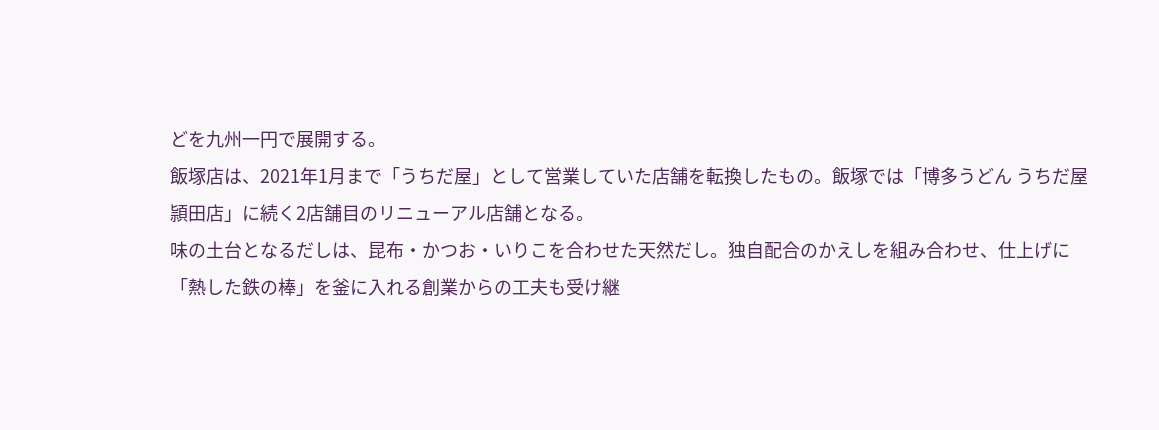どを九州一円で展開する。
飯塚店は、2021年1月まで「うちだ屋」として営業していた店舗を転換したもの。飯塚では「博多うどん うちだ屋 頴田店」に続く2店舗目のリニューアル店舗となる。
味の土台となるだしは、昆布・かつお・いりこを合わせた天然だし。独自配合のかえしを組み合わせ、仕上げに「熱した鉄の棒」を釜に入れる創業からの工夫も受け継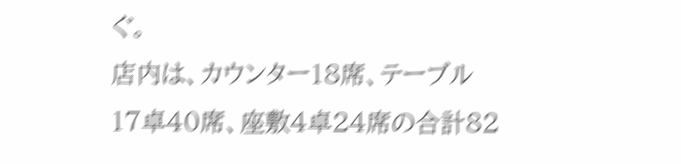ぐ。
店内は、カウンター18席、テーブル17卓40席、座敷4卓24席の合計82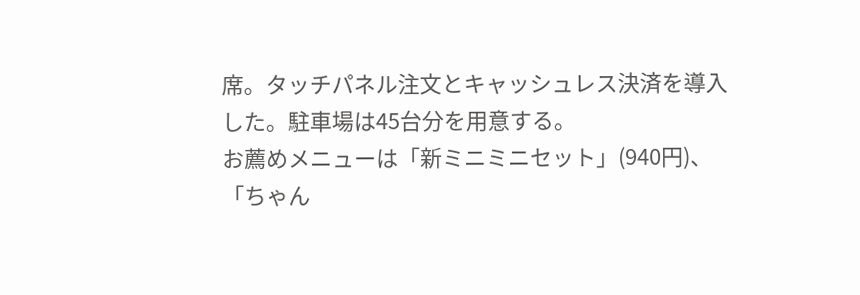席。タッチパネル注文とキャッシュレス決済を導入した。駐車場は45台分を用意する。
お薦めメニューは「新ミニミニセット」(940円)、「ちゃん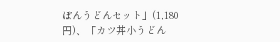ぽんうどんセット」(1,180円)、「カツ丼小うどん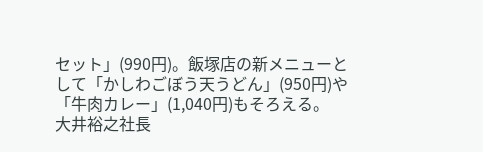セット」(990円)。飯塚店の新メニューとして「かしわごぼう天うどん」(950円)や「牛肉カレー」(1,040円)もそろえる。
大井裕之社長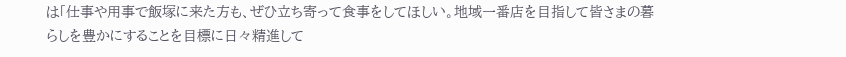は「仕事や用事で飯塚に来た方も、ぜひ立ち寄って食事をしてほしい。地域一番店を目指して皆さまの暮らしを豊かにすることを目標に日々精進して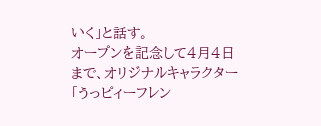いく」と話す。
オープンを記念して4月4日まで、オリジナルキャラクター「うっピィーフレン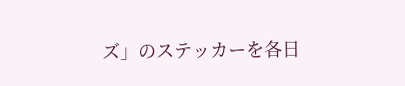ズ」のステッカーを各日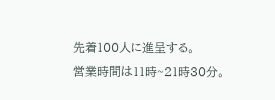先着100人に進呈する。
営業時間は11時~21時30分。